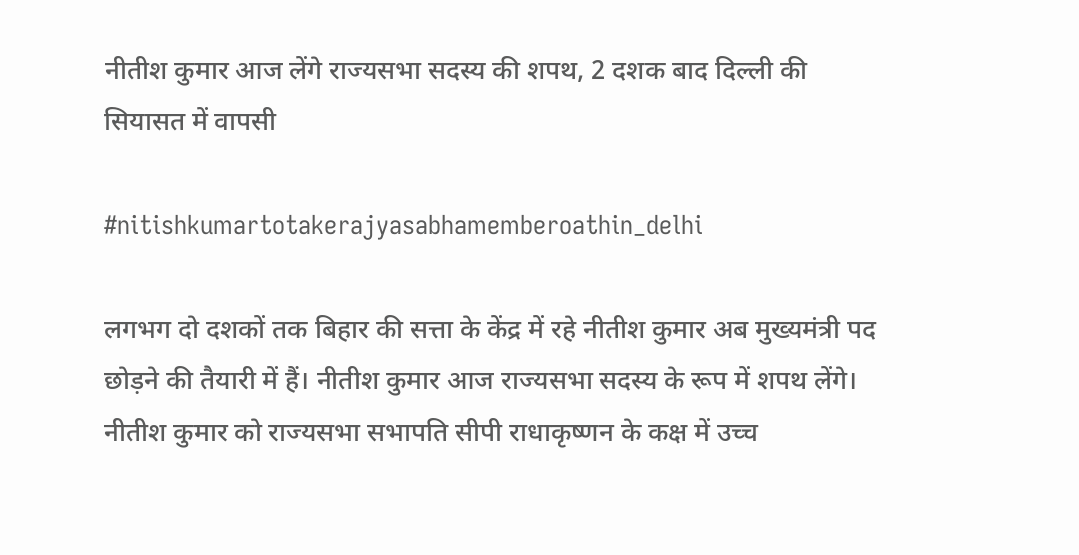नीतीश कुमार आज लेंगे राज्यसभा सदस्य की शपथ, 2 दशक बाद दिल्ली की सियासत में वापसी

#nitishkumartotakerajyasabhamemberoathin_delhi

लगभग दो दशकों तक बिहार की सत्ता के केंद्र में रहे नीतीश कुमार अब मुख्यमंत्री पद छोड़ने की तैयारी में हैं। नीतीश कुमार आज राज्यसभा सदस्य के रूप में शपथ लेंगे। नीतीश कुमार को राज्यसभा सभापति सीपी राधाकृष्णन के कक्ष में उच्च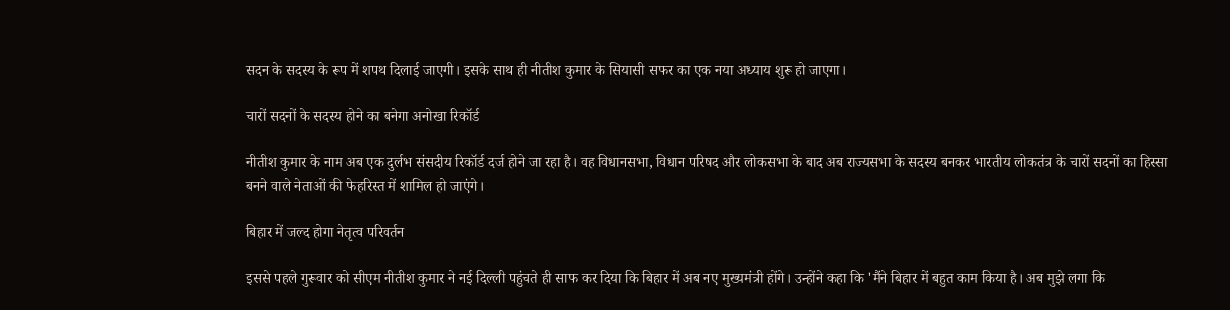सदन के सदस्य के रूप में शपथ दिलाई जाएगी। इसके साथ ही नीतीश कुमार के सियासी सफर का एक नया अध्याय शुरू हो जाएगा।

चारों सदनों के सदस्य होने का बनेगा अनोखा रिकॉर्ड

नीतीश कुमार के नाम अब एक दुर्लभ संसदीय रिकॉर्ड दर्ज होने जा रहा है। वह विधानसभा, विधान परिषद और लोकसभा के बाद अब राज्यसभा के सदस्य बनकर भारतीय लोकतंत्र के चारों सदनों का हिस्सा बनने वाले नेताओं की फेहरिस्त में शामिल हो जाएंगे।

बिहार में जल्द होगा नेतृत्व परिवर्तन

इससे पहले गुरूवार को सीएम नीतीश कुमार ने नई दिल्ली पहुंचते ही साफ कर दिया कि बिहार में अब नए मुख्यमंत्री होंगे। उन्होंने कहा कि 'मैंने बिहार में बहुत काम किया है। अब मुझे लगा कि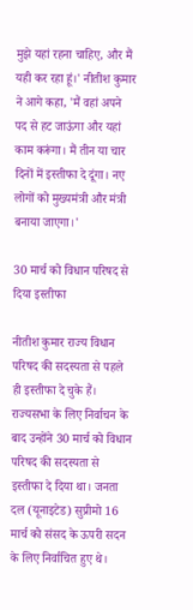मुझे यहां रहना चाहिए, और मैं यही कर रहा हूं।' नीतीश कुमार ने आगे कहा, 'मैं वहां अपने पद से हट जाऊंगा और यहां काम करूंगा। मैं तीन या चार दिनों में इस्तीफा दे दूंगा। नए लोगों को मुख्यमंत्री और मंत्री बनाया जाएगा।'

30 मार्च को विधान परिषद से दिया इस्तीफा

नीतीश कुमार राज्य विधान परिषद की सदस्यता से पहले ही इस्तीफा दे चुके हैं। राज्यसभा के लिए निर्वाचन के बाद उन्होंने 30 मार्च को विधान परिषद की सदस्यता से इस्तीफा दे दिया था। जनता दल (यूनाइटेड) सुप्रीमो 16 मार्च को संसद के ऊपरी सदन के लिए निर्वाचित हुए थे।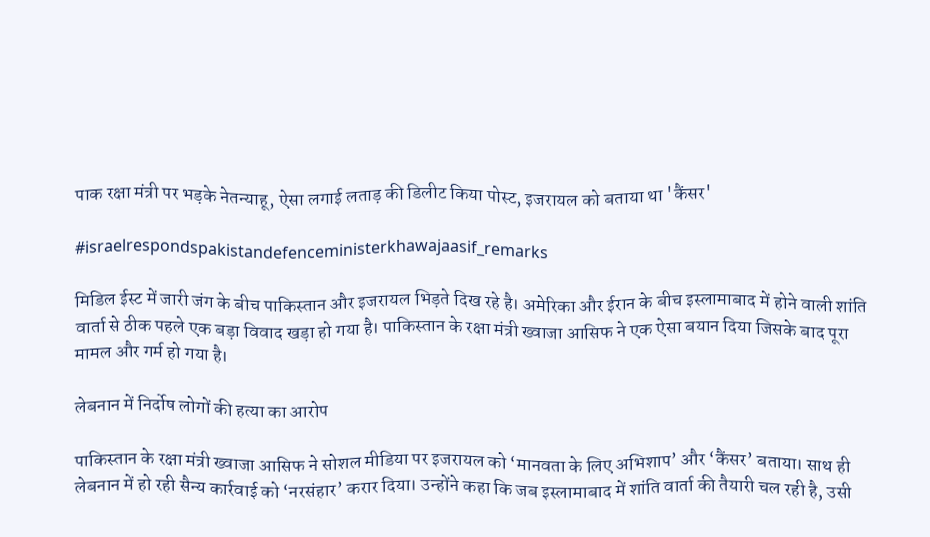पाक रक्षा मंत्री पर भड़के नेतन्याहू, ऐसा लगाई लताड़ की डिलीट किया पोस्ट, इजरायल को बताया था 'कैंसर'

#israelrespondspakistandefenceministerkhawajaasif_remarks

मिडिल ईस्ट में जारी जंग के बीच पाकिस्तान और इजरायल भिड़ते दिख रहे है। अमेरिका और ईरान के बीच इस्लामाबाद में होने वाली शांति वार्ता से ठीक पहले एक बड़ा विवाद खड़ा हो गया है। पाकिस्तान के रक्षा मंत्री ख्वाजा आसिफ ने एक ऐसा बयान दिया जिसके बाद पूरा मामल और गर्म हो गया है।

लेबनान में निर्दोष लोगों की हत्या का आरोप

पाकिस्तान के रक्षा मंत्री ख्वाजा आसिफ ने सोशल मीडिया पर इजरायल को ‘मानवता के लिए अभिशाप’ और ‘कैंसर’ बताया। साथ ही लेबनान में हो रही सैन्य कार्रवाई को ‘नरसंहार’ करार दिया। उन्होंने कहा कि जब इस्लामाबाद में शांति वार्ता की तैयारी चल रही है, उसी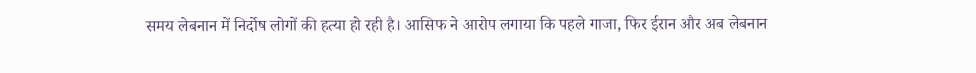समय लेबनान में निर्दोष लोगों की हत्या हो रही है। आसिफ ने आरोप लगाया कि पहले गाजा, फिर ईरान और अब लेबनान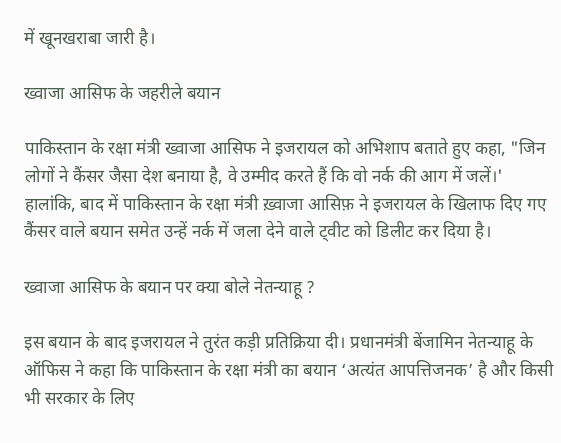में खूनखराबा जारी है।

ख्वाजा आसिफ के जहरीले बयान

पाकिस्तान के रक्षा मंत्री ख्वाजा आसिफ ने इजरायल को अभिशाप बताते हुए कहा, "जिन लोगों ने कैंसर जैसा देश बनाया है, वे उम्मीद करते हैं कि वो नर्क की आग में जलें।' हालांकि, बाद में पाकिस्तान के रक्षा मंत्री ख़्वाजा आसिफ़ ने इजरायल के खिलाफ दिए गए कैंसर वाले बयान समेत उन्हें नर्क में जला देने वाले ट्वीट को डिलीट कर दिया है।

ख्वाजा आसिफ के बयान पर क्या बोले नेतन्याहू ?

इस बयान के बाद इजरायल ने तुरंत कड़ी प्रतिक्रिया दी। प्रधानमंत्री बेंजामिन नेतन्याहू के ऑफिस ने कहा कि पाकिस्तान के रक्षा मंत्री का बयान ‘अत्यंत आपत्तिजनक’ है और किसी भी सरकार के लिए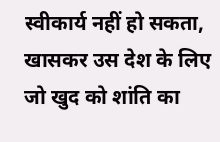स्वीकार्य नहीं हो सकता, खासकर उस देश के लिए जो खुद को शांति का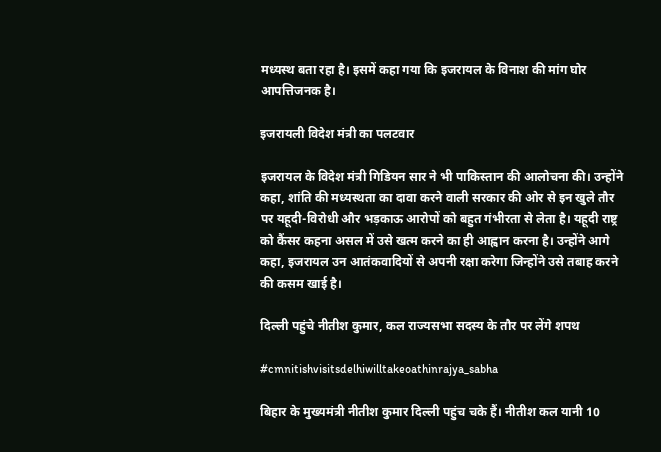मध्यस्थ बता रहा है। इसमें कहा गया कि इजरायल के विनाश की मांग घोर आपत्तिजनक है।

इजरायली विदेश मंत्री का पलटवार

इजरायल के विदेश मंत्री गिडियन सार ने भी पाकिस्तान की आलोचना की। उन्होंने कहा, शांति की मध्यस्थता का दावा करने वाली सरकार की ओर से इन खुले तौर पर यहूदी-विरोधी और भड़काऊ आरोपों को बहुत गंभीरता से लेता है। यहूदी राष्ट्र को कैंसर कहना असल में उसे खत्म करने का ही आह्वान करना है। उन्होंने आगे कहा, इजरायल उन आतंकवादियों से अपनी रक्षा करेगा जिन्होंने उसे तबाह करने की कसम खाई है।

दिल्ली पहुंचे नीतीश कुमार, कल राज्यसभा सदस्‍य के तौर पर लेंगे शपथ

#cmnitishvisitsdelhiwilltakeoathinrajya_sabha

बिहार के मुख्यमंत्री नीतीश कुमार द‍िल्‍ली पहुंच चके हैं। नीतीश कल यानी 10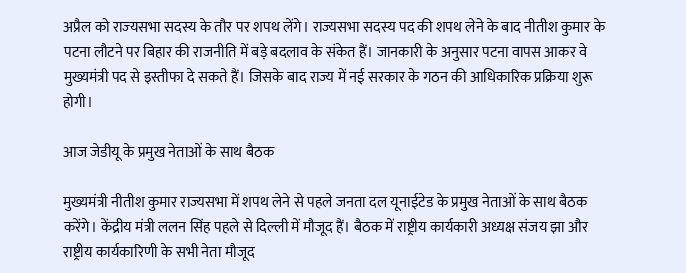अप्रैल को राज्‍यसभा सदस्‍य के तौर पर शपथ लेंगे। राज्यसभा सदस्य पद की शपथ लेने के बाद नीतीश कुमार के पटना लौटने पर बिहार की राजनीति में बड़े बदलाव के संकेत हैं। जानकारी के अनुसार पटना वापस आकर वे मुख्यमंत्री पद से इस्तीफा दे सकते हैं। जिसके बाद राज्य में नई सरकार के गठन की आधिकारिक प्रक्रिया शुरू होगी।

आज जेडीयू के प्रमुख नेताओं के साथ बैठक

मुख्यमंत्री नीतीश कुमार राज्यसभा में शपथ लेने से पहले जनता दल यूनाईटेड के प्रमुख नेताओं के साथ बैठक करेंगे। केंद्रीय मंत्री ललन सिंह पहले से दिल्ली में मौजूद हैं। बैठक में राष्ट्रीय कार्यकारी अध्यक्ष संजय झा और राष्ट्रीय कार्यकारिणी के सभी नेता मौजूद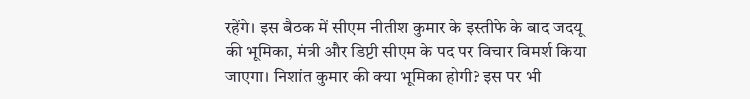रहेंगे। इस बैठक में सीएम नीतीश कुमार के इस्तीफे के बाद जदयू की भूमिका, मंत्री और डिप्टी सीएम के पद पर विचार विमर्श किया जाएगा। निशांत कुमार की क्या भूमिका होगी? इस पर भी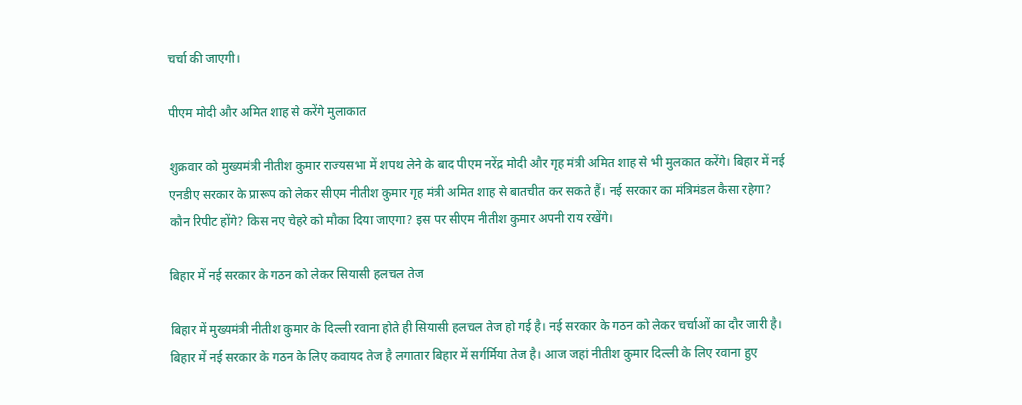चर्चा की जाएगी।

पीएम मोदी और अमित शाह से करेंगे मुलाकात

शुक्रवार को मुख्यमंत्री नीतीश कुमार राज्यसभा में शपथ लेने के बाद पीएम नरेंद्र मोदी और गृह मंत्री अमित शाह से भी मुलकात करेंगे। बिहार में नई एनडीए सरकार के प्रारूप को लेकर सीएम नीतीश कुमार गृह मंत्री अमित शाह से बातचीत कर सकते हैं। नई सरकार का मंत्रिमंडल कैसा रहेगा? कौन रिपीट होंगे? किस नए चेहरे को मौका दिया जाएगा? इस पर सीएम नीतीश कुमार अपनी राय रखेंगे।

बिहार में नई सरकार के गठन को लेकर सियासी हलचल तेज

बिहार में मुख्यमंत्री नीतीश कुमार के दिल्ली रवाना होते ही सियासी हलचल तेज हो गई है। नई सरकार के गठन को लेकर चर्चाओं का दौर जारी है। बिहार में नई सरकार के गठन के लिए कवायद तेज है लगातार बिहार में सर्गर्मिया तेज है। आज जहां नीतीश कुमार दिल्ली के लिए रवाना हुए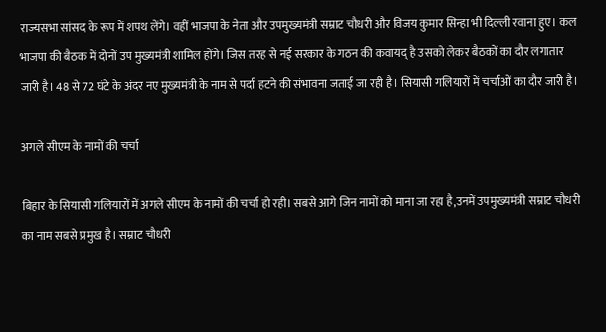राज्यसभा सांसद के रूप में शपथ लेंगे। वहीं भाजपा के नेता और उपमुख्यमंत्री सम्राट चौधरी और विजय कुमार सिन्हा भी दिल्ली रवाना हुए। कल भाजपा की बैठक में दोनों उप मुख्यमंत्री शामिल होंगे। जिस तरह से नई सरकार के गठन की कवायद् है उसको लेकर बैठकों का दौर लगातार जारी है। 48 से 72 घंटे के अंदर नए मुख्यमंत्री के नाम से पर्दा हटने की संभावना जताई जा रही है। सियासी गलियारों में चर्चाओं का दौर जारी है।

अगले सीएम के नामों की चर्चा

बिहार के सियासी गलियारों में अगले सीएम के नामों की चर्चा हो रही। सबसे आगे जिन नामों को माना जा रहा है,उनमें उपमुख्यमंत्री सम्राट चौधरी का नाम सबसे प्रमुख है। सम्राट चौधरी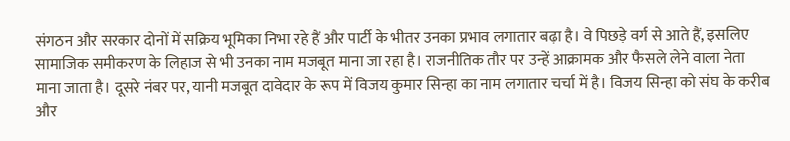संगठन और सरकार दोनों में सक्रिय भूमिका निभा रहे हैं और पार्टी के भीतर उनका प्रभाव लगातार बढ़ा है। वे पिछड़े वर्ग से आते हैं, इसलिए सामाजिक समीकरण के लिहाज से भी उनका नाम मजबूत माना जा रहा है। राजनीतिक तौर पर उन्हें आक्रामक और फैसले लेने वाला नेता माना जाता है। दूसरे नंबर पर, यानी मजबूत दावेदार के रूप में विजय कुमार सिन्हा का नाम लगातार चर्चा में है। विजय सिन्हा को संघ के करीब और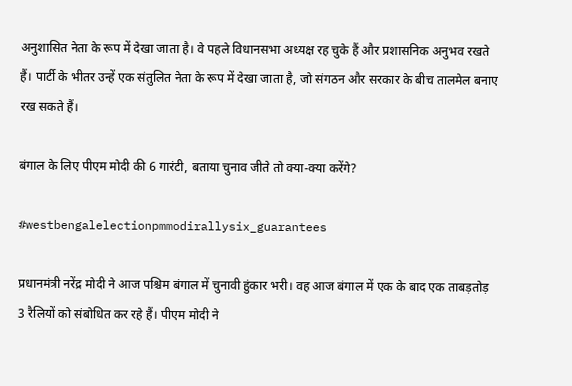अनुशासित नेता के रूप में देखा जाता है। वे पहले विधानसभा अध्यक्ष रह चुके हैं और प्रशासनिक अनुभव रखते हैं। पार्टी के भीतर उन्हें एक संतुलित नेता के रूप में देखा जाता है, जो संगठन और सरकार के बीच तालमेल बनाए रख सकते हैं।

बंगाल के लिए पीएम मोदी की 6 गारंटी, बताया चुनाव जीते तो क्या-क्या करेंगे?

#westbengalelectionpmmodirallysix_guarantees

प्रधानमंत्री नरेंद्र मोदी ने आज पश्चिम बंगाल में चुनावी हुंकार भरी। वह आज बंगाल में एक के बाद एक ताबड़तोड़ 3 रैलियों को संबोधित कर रहे हैं। पीएम मोदी ने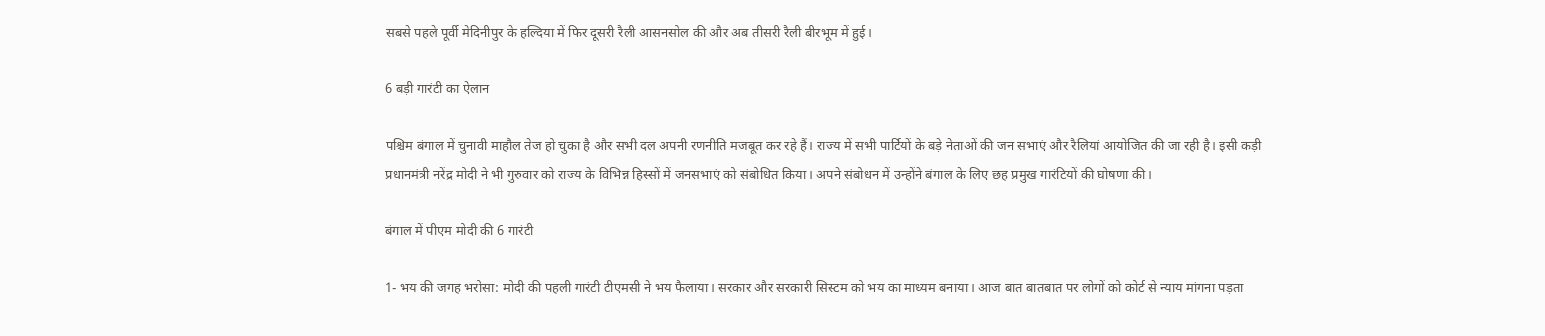सबसे पहले पूर्वी मेदिनीपुर के हल्दिया में फिर दूसरी रैली आसनसोल की और अब तीसरी रैली बीरभूम में हुई।

6 बड़ी गारंटी का ऐलान

पश्चिम बंगाल में चुनावी माहौल तेज हो चुका है और सभी दल अपनी रणनीति मजबूत कर रहे हैं। राज्य में सभी पार्टियों के बड़े नेताओं की जन सभाएं और रैलियां आयोजित की जा रही है। इसी कड़ी प्रधानमंत्री नरेंद्र मोदी ने भी गुरुवार को राज्य के विभिन्न हिस्सों में जनसभाएं को संबोधित किया। अपने संबोधन में उन्होंने बंगाल के लिए छह प्रमुख गारंटियों की घोषणा की।

बंगाल में पीएम मोदी की 6 गारंटी

1- भय की जगह भरोसा: मोदी की पहली गारंटी टीएमसी ने भय फैलाया। सरकार और सरकारी सिस्टम को भय का माध्यम बनाया। आज बात बातबात पर लोगों को कोर्ट से न्याय मांगना पड़ता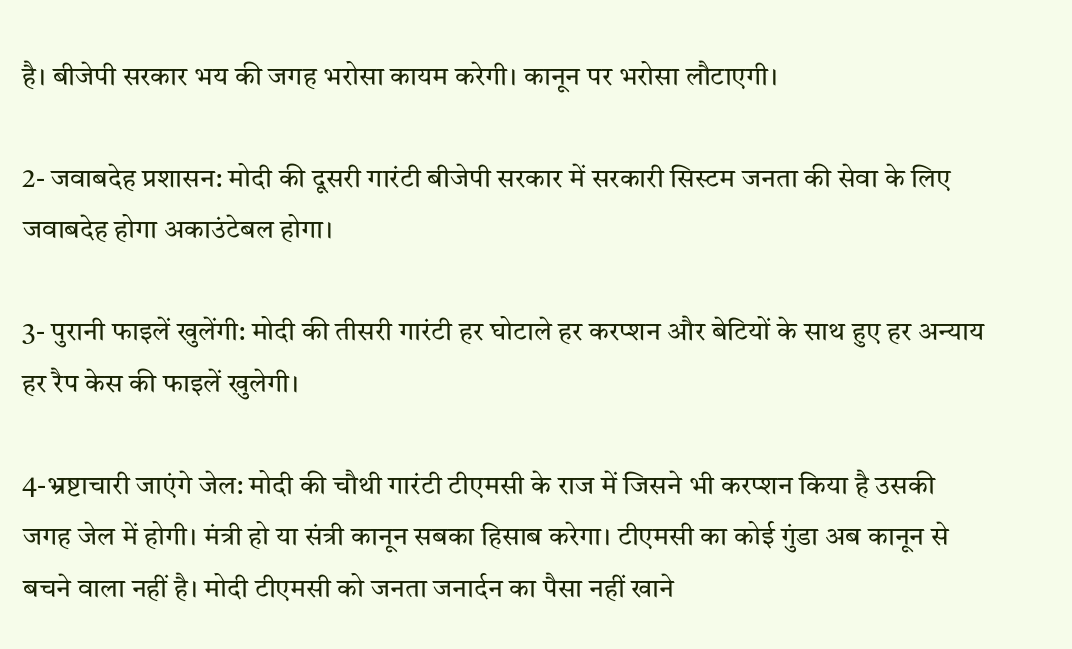है। बीजेपी सरकार भय की जगह भरोसा कायम करेगी। कानून पर भरोसा लौटाएगी।

2- जवाबदेह प्रशासन: मोदी की दूसरी गारंटी बीजेपी सरकार में सरकारी सिस्टम जनता की सेवा के लिए जवाबदेह होगा अकाउंटेबल होगा।

3- पुरानी फाइलें खुलेंगी: मोदी की तीसरी गारंटी हर घोटाले हर करप्शन और बेटियों के साथ हुए हर अन्याय हर रैप केस की फाइलें खुलेगी।

4-भ्रष्टाचारी जाएंगे जेल: मोदी की चौथी गारंटी टीएमसी के राज में जिसने भी करप्शन किया है उसकी जगह जेल में होगी। मंत्री हो या संत्री कानून सबका हिसाब करेगा। टीएमसी का कोई गुंडा अब कानून से बचने वाला नहीं है। मोदी टीएमसी को जनता जनार्दन का पैसा नहीं खाने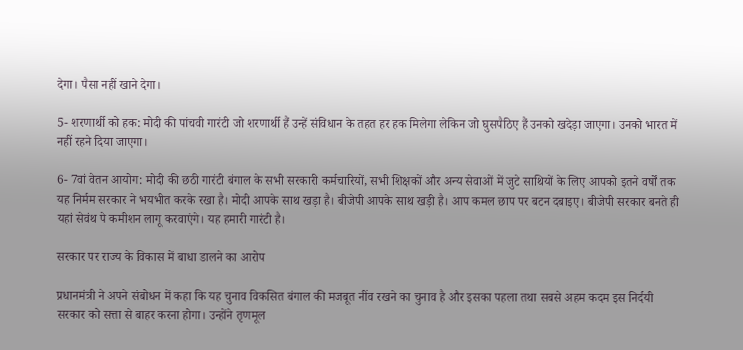देगा। पैसा नहीं खाने देगा।

5- शरणार्थी को हक: मोदी की पांचवी गारंटी जो शरणार्थी हैं उन्हें संविधान के तहत हर हक मिलेगा लेकिन जो घुसपैठिए हैं उनको खदेड़ा जाएगा। उनको भारत में नहीं रहने दिया जाएगा।

6- 7वां वेतन आयोग: मोदी की छठी गारंटी बंगाल के सभी सरकारी कर्मचारियों, सभी शिक्षकों और अन्य सेवाओं में जुटे साथियों के लिए आपको इतने वर्षों तक यह निर्मम सरकार ने भयभीत करके रखा है। मोदी आपके साथ खड़ा है। बीजेपी आपके साथ खड़ी है। आप कमल छाप पर बटन दबाइए। बीजेपी सरकार बनते ही यहां सेवंथ पे कमीशन लागू करवाएंगे। यह हमारी गारंटी है।

सरकार पर राज्य के विकास में बाधा डालने का आरोप

प्रधानमंत्री ने अपने संबोधन में कहा कि यह चुनाव विकसित बंगाल की मजबूत नींव रखने का चुनाव है और इसका पहला तथा सबसे अहम कदम इस निर्दयी सरकार को सत्ता से बाहर करना होगा। उन्होंने तृणमूल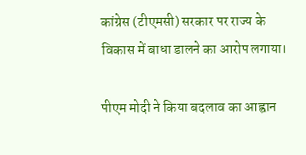कांग्रेस (टीएमसी) सरकार पर राज्य के विकास में बाधा डालने का आरोप लगाया।

पीएम मोदी ने किया बदलाव का आह्वान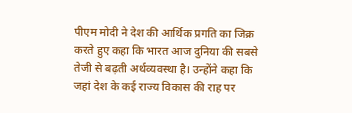पीएम मोदी ने देश की आर्थिक प्रगति का जिक्र करते हुए कहा कि भारत आज दुनिया की सबसे तेजी से बढ़ती अर्थव्यवस्था है। उन्होंने कहा कि जहां देश के कई राज्य विकास की राह पर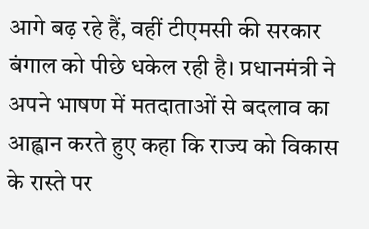आगे बढ़ रहे हैं, वहीं टीएमसी की सरकार बंगाल को पीछे धकेल रही है। प्रधानमंत्री ने अपने भाषण में मतदाताओं से बदलाव का आह्वान करते हुए कहा कि राज्य को विकास के रास्ते पर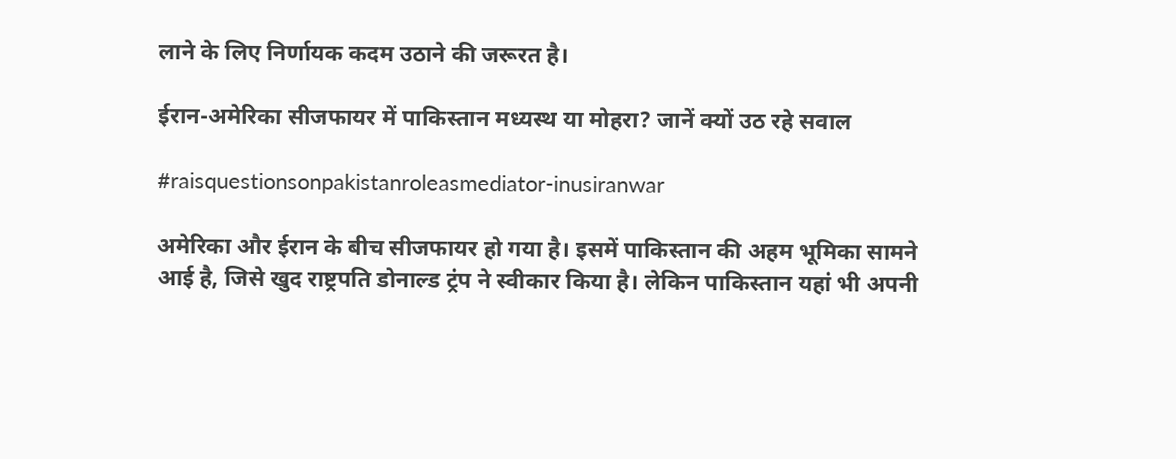लाने के लिए निर्णायक कदम उठाने की जरूरत है।

ईरान-अमेरिका सीजफायर में पाकिस्तान मध्यस्थ या मोहरा? जानें क्यों उठ रहे सवाल

#raisquestionsonpakistanroleasmediator-inusiranwar

अमेरिका और ईरान के बीच सीजफायर हो गया है। इसमें पाकिस्तान की अहम भूमिका सामने आई है, जिसे खुद राष्ट्रपति डोनाल्ड ट्रंप ने स्वीकार किया है। लेकिन पाकिस्तान यहां भी अपनी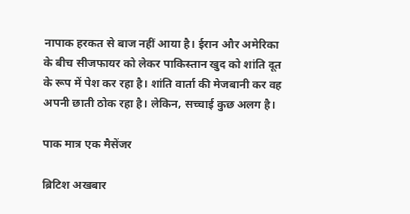नापाक हरकत से बाज नहीं आया है। ईरान और अमेरिका के बीच सीजफायर को लेकर पाकिस्तान खुद को शांति दूत के रूप में पेश कर रहा है। शांति वार्ता की मेजबानी कर वह अपनी छाती ठोक रहा है। लेकिन, सच्चाई कुछ अलग है।

पाक मात्र एक मैसेंजर

ब्रिटिश अखबार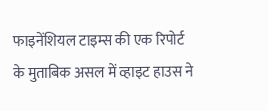फाइनेंशियल टाइम्स की एक रिपोर्ट के मुताबिक असल में व्हाइट हाउस ने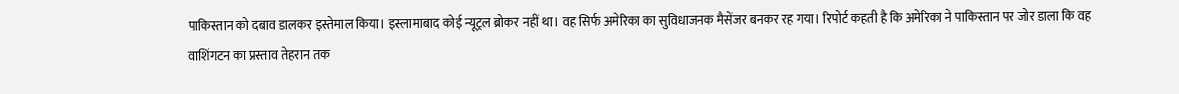पाकिस्तान को दबाव डालकर इस्तेमाल किया। इस्लामाबाद कोई न्यूट्रल ब्रोकर नहीं था। वह सिर्फ अमेरिका का सुविधाजनक मैसेंजर बनकर रह गया। रिपोर्ट कहती है कि अमेरिका ने पाकिस्तान पर जोर डाला कि वह वाशिंगटन का प्रस्ताव तेहरान तक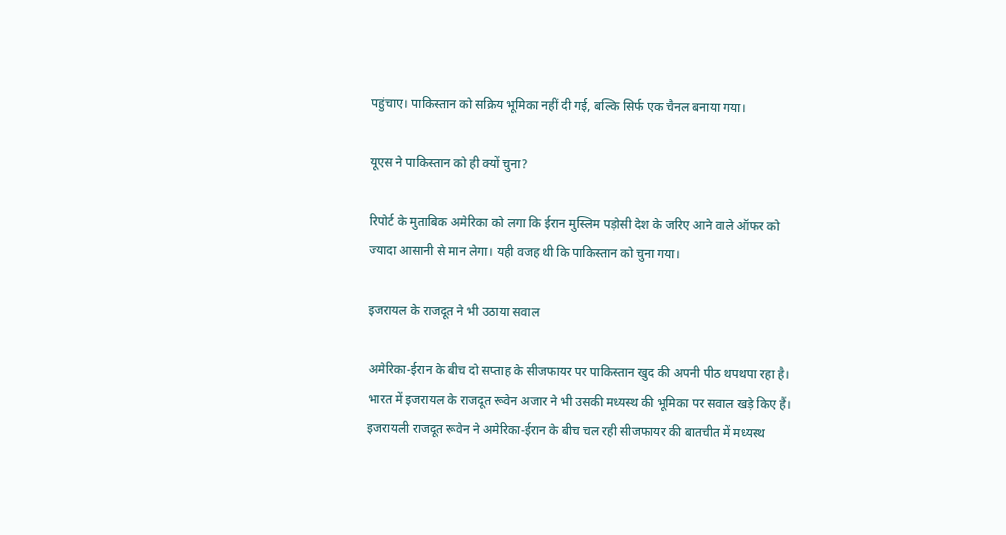पहुंचाए। पाकिस्तान को सक्रिय भूमिका नहीं दी गई, बल्कि सिर्फ एक चैनल बनाया गया।

यूएस ने पाकिस्तान को ही क्यों चुना?

रिपोर्ट के मुताबिक अमेरिका को लगा कि ईरान मुस्लिम पड़ोसी देश के जरिए आने वाले ऑफर को ज्यादा आसानी से मान लेगा। यही वजह थी कि पाकिस्तान को चुना गया।

इजरायल के राजदूत ने भी उठाया सवाल

अमेरिका-ईरान के बीच दो सप्ताह के सीजफायर पर पाकिस्तान खुद की अपनी पीठ थपथपा रहा है। भारत में इजरायल के राजदूत रूवेन अजार ने भी उसकी मध्यस्थ की भूमिका पर सवाल खड़े किए हैं। इजरायली राजदूत रूवेन ने अमेरिका-ईरान के बीच चल रही सीजफायर की बातचीत में मध्यस्थ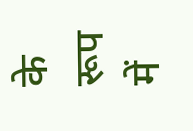के रूप में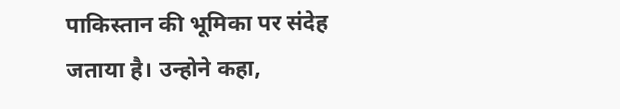पाकिस्तान की भूमिका पर संदेह जताया है। उन्होने कहा,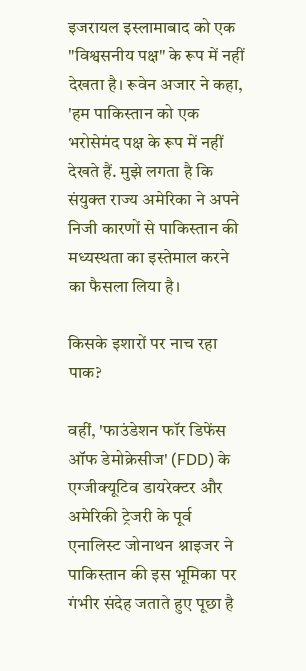इजरायल इस्लामाबाद को एक "विश्वसनीय पक्ष" के रूप में नहीं देखता है। रूवेन अजार ने कहा, 'हम पाकिस्तान को एक भरोसेमंद पक्ष के रूप में नहीं देखते हैं. मुझे लगता है कि संयुक्त राज्य अमेरिका ने अपने निजी कारणों से पाकिस्तान की मध्यस्थता का इस्तेमाल करने का फैसला लिया है।

किसके इशारों पर नाच रहा पाक?

वहीं, 'फाउंडेशन फॉर डिफेंस ऑफ डेमोक्रेसीज' (FDD) के एग्जीक्यूटिव डायरेक्टर और अमेरिकी ट्रेजरी के पूर्व एनालिस्ट जोनाथन श्नाइजर ने पाकिस्तान की इस भूमिका पर गंभीर संदेह जताते हुए पूछा है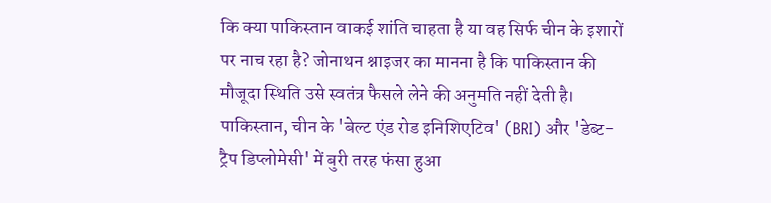कि क्या पाकिस्तान वाकई शांति चाहता है या वह सिर्फ चीन के इशारों पर नाच रहा है? जोनाथन श्नाइजर का मानना है कि पाकिस्तान की मौजूदा स्थिति उसे स्वतंत्र फैसले लेने की अनुमति नहीं देती है। पाकिस्तान, चीन के 'बेल्ट एंड रोड इनिशिएटिव' (BRI) और 'डेब्ट-ट्रैप डिप्लोमेसी' में बुरी तरह फंसा हुआ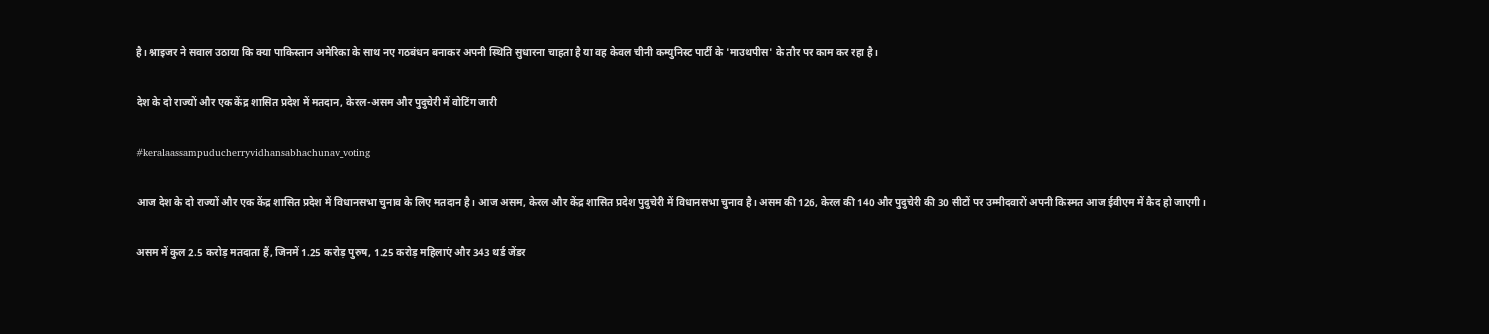है। श्नाइजर ने सवाल उठाया कि क्या पाकिस्तान अमेरिका के साथ नए गठबंधन बनाकर अपनी स्थिति सुधारना चाहता है या वह केवल चीनी कम्युनिस्ट पार्टी के 'माउथपीस' के तौर पर काम कर रहा है।

देश के दो राज्यों और एक केंद्र शासित प्रदेश में मतदान, केरल-असम और पुदुचेरी में वोटिंग जारी

#keralaassampuducherryvidhansabhachunav_voting

आज देश के दो राज्यों और एक केंद्र शासित प्रदेश में विधानसभा चुनाव के लिए मतदान है। आज असम, केरल और केंद्र शासित प्रदेश पुदुचेरी में विधानसभा चुनाव है। असम की 126, केरल की 140 और पुदुचेरी की 30 सीटों पर उम्मीदवारों अपनी किस्मत आज ईवीएम में कैद हो जाएगी।

असम में कुल 2.5 करोड़ मतदाता हैं, जिनमें 1.25 करोड़ पुरुष, 1.25 करोड़ महिलाएं और 343 थर्ड जेंडर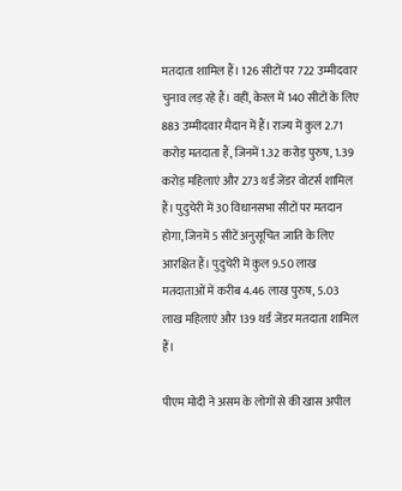मतदाता शामिल हैं। 126 सीटों पर 722 उम्मीदवार चुनाव लड़ रहे हैं। वहीं, केरल में 140 सीटों के लिए 883 उम्मीदवार मैदान में हैं। राज्य में कुल 2.71 करोड़ मतदाता हैं, जिनमें 1.32 करोड़ पुरुष, 1.39 करोड़ महिलाएं और 273 थर्ड जेंडर वोटर्स शामिल हैं। पुदुचेरी में 30 विधानसभा सीटों पर मतदान होगा, जिनमें 5 सीटें अनुसूचित जाति के लिए आरक्षित हैं। पुदुचेरी में कुल 9.50 लाख मतदाताओं में करीब 4.46 लाख पुरुष, 5.03 लाख महिलाएं और 139 थर्ड जेंडर मतदाता शामिल हैं।

पीएम मोदी ने असम के लोगों से की खास अपील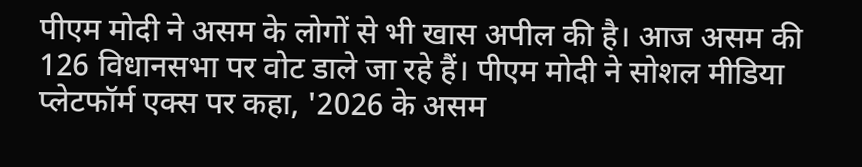पीएम मोदी ने असम के लोगों से भी खास अपील की है। आज असम की 126 विधानसभा पर वोट डाले जा रहे हैं। पीएम मोदी ने सोशल मीडिया प्लेटफॉर्म एक्स पर कहा, '2026 के असम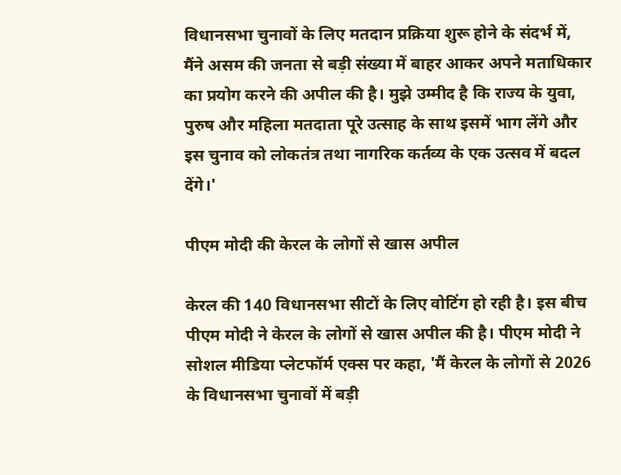विधानसभा चुनावों के लिए मतदान प्रक्रिया शुरू होने के संदर्भ में, मैंने असम की जनता से बड़ी संख्या में बाहर आकर अपने मताधिकार का प्रयोग करने की अपील की है। मुझे उम्मीद है कि राज्य के युवा, पुरुष और महिला मतदाता पूरे उत्साह के साथ इसमें भाग लेंगे और इस चुनाव को लोकतंत्र तथा नागरिक कर्तव्य के एक उत्सव में बदल देंगे।'

पीएम मोदी की केरल के लोगों से खास अपील

केरल की 140 विधानसभा सीटों के लिए वोटिंग हो रही है। इस बीच पीएम मोदी ने केरल के लोगों से खास अपील की है। पीएम मोदी ने सोशल मीडिया प्लेटफॉर्म एक्स पर कहा, 'मैं केरल के लोगों से 2026 के विधानसभा चुनावों में बड़ी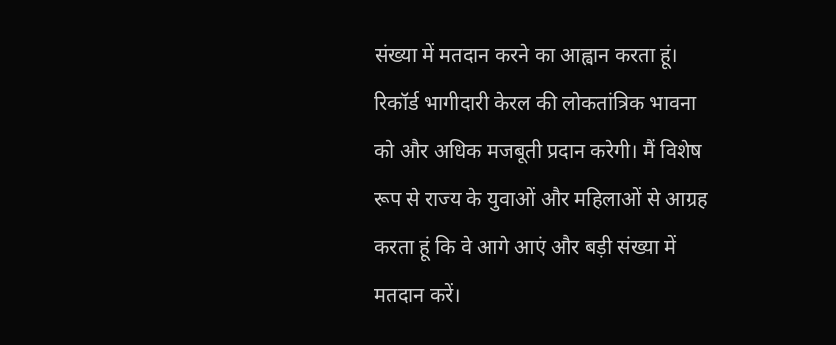संख्या में मतदान करने का आह्वान करता हूं। रिकॉर्ड भागीदारी केरल की लोकतांत्रिक भावना को और अधिक मजबूती प्रदान करेगी। मैं विशेष रूप से राज्य के युवाओं और महिलाओं से आग्रह करता हूं कि वे आगे आएं और बड़ी संख्या में मतदान करें।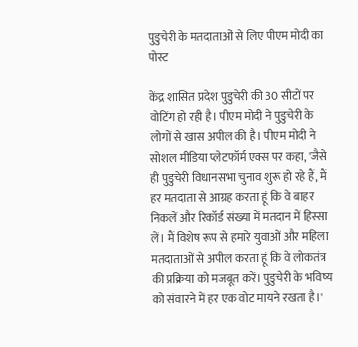पुडुचेरी के मतदाताओं से लिए पीएम मोदी का पोस्ट

केंद्र शासित प्रदेश पुडुचेरी की 30 सीटों पर वोटिंग हो रही है। पीएम मोदी ने पुडुचेरी के लोगों से खास अपील की है। पीएम मोदी ने सोशल मीडिया प्लेटफॉर्म एक्स पर कहा, 'जैसे ही पुडुचेरी विधानसभा चुनाव शुरू हो रहे हैं, मैं हर मतदाता से आग्रह करता हूं कि वे बाहर निकलें और रिकॉर्ड संख्या में मतदान में हिस्सा लें। मैं विशेष रूप से हमारे युवाओं और महिला मतदाताओं से अपील करता हूं कि वे लोकतंत्र की प्रक्रिया को मजबूत करें। पुडुचेरी के भविष्य को संवारने में हर एक वोट मायने रखता है।'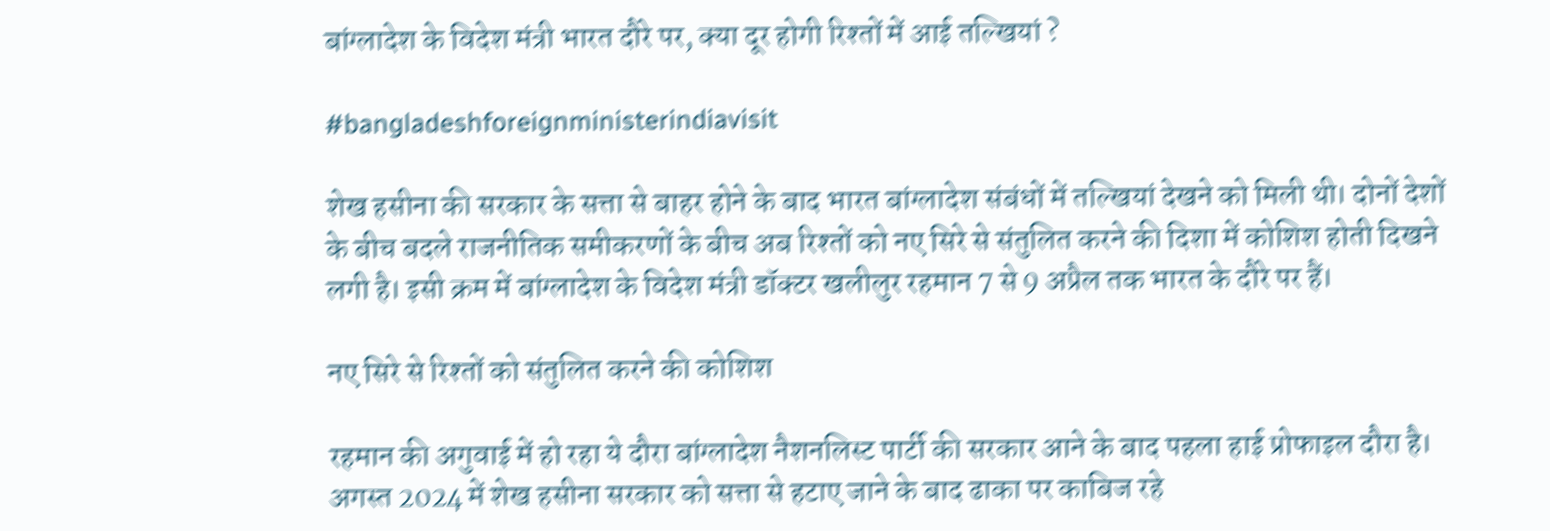बांग्लादेश के विदेश मंत्री भारत दौरे पर, क्या दूर होगी रिश्तों में आई तल्खियां ?

#bangladeshforeignministerindiavisit

शेख हसीना की सरकार के सत्ता से बाहर होने के बाद भारत बांग्लादेश संबंधों में तल्खियां देखने को मिली थी। दोनों देशों के बीच बदले राजनीतिक समीकरणों के बीच अब रिश्तों को नए सिरे से संतुलित करने की दिशा में कोशिश होती दिखने लगी है। इसी क्रम में बांग्लादेश के विदेश मंत्री डॉक्टर खलीलुर रहमान 7 से 9 अप्रैल तक भारत के दौरे पर हैं।

नए सिरे से रिश्तों को संतुलित करने की कोशिश

रहमान की अगुवाई में हो रहा ये दौरा बांग्लादेश नैशनलिस्ट पार्टी की सरकार आने के बाद पहला हाई प्रोफाइल दौरा है। अगस्त 2024 में शेख हसीना सरकार को सत्ता से हटाए जाने के बाद ढाका पर काबिज रहे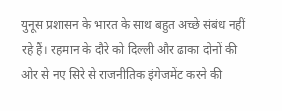युनूस प्रशासन के भारत के साथ बहुत अच्छे संबंध नहीं रहे हैं। रहमान के दौरे को दिल्ली और ढाका दोनों की ओर से नए सिरे से राजनीतिक इंगेजमेंट करने की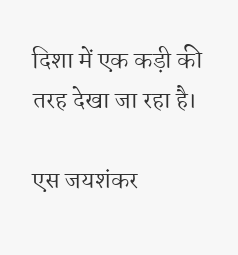दिशा में एक कड़ी की तरह देखा जा रहा है।

एस जयशंकर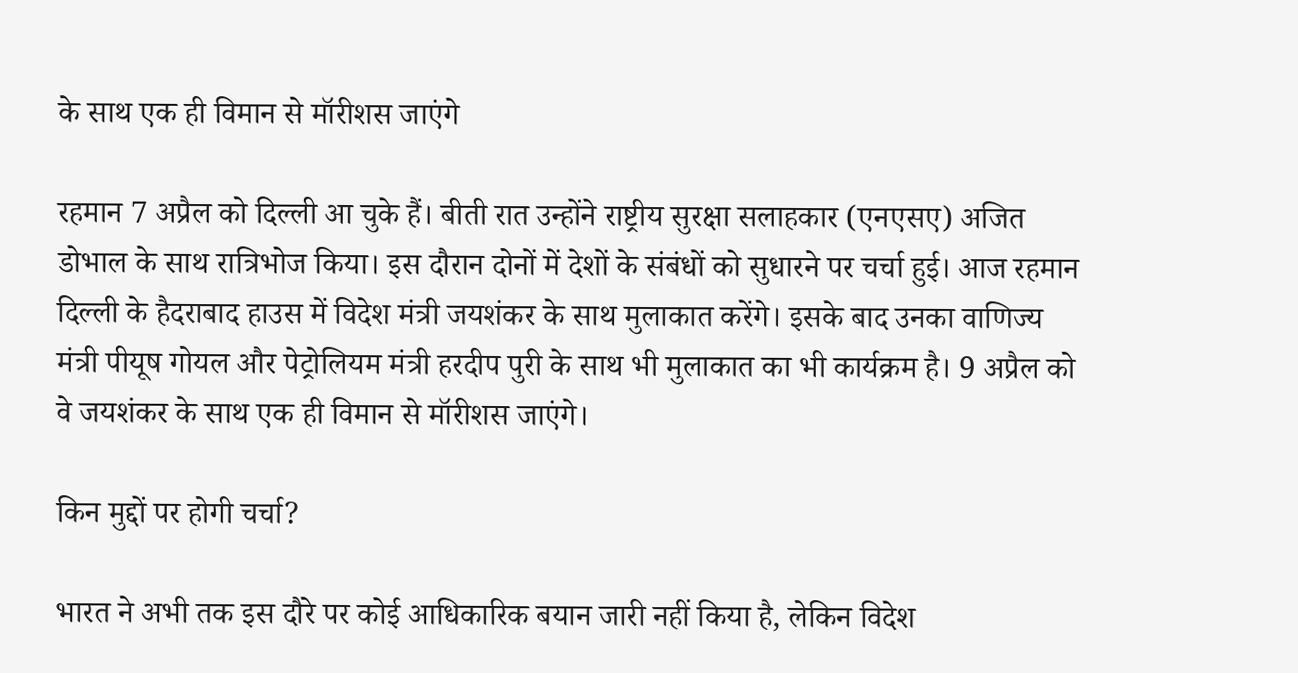के साथ एक ही विमान से मॉरीशस जाएंगे

रहमान 7 अप्रैल को दिल्ली आ चुके हैं। बीती रात उन्होंने राष्ट्रीय सुरक्षा सलाहकार (एनएसए) अजित डोभाल के साथ रात्रिभोज किया। इस दौरान दोनों में देशों के संबंधों को सुधारने पर चर्चा हुई। आज रहमान दिल्ली के हैदराबाद हाउस में विदेश मंत्री जयशंकर के साथ मुलाकात करेंगे। इसके बाद उनका वाणिज्य मंत्री पीयूष गोयल और पेट्रोलियम मंत्री हरदीप पुरी के साथ भी मुलाकात का भी कार्यक्रम है। 9 अप्रैल को वे जयशंकर के साथ एक ही विमान से मॉरीशस जाएंगे।

किन मुद्दों पर होगी चर्चा?

भारत ने अभी तक इस दौरे पर कोई आधिकारिक बयान जारी नहीं किया है, लेकिन विदेश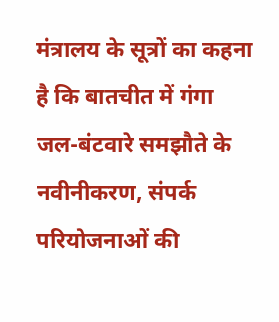मंत्रालय के सूत्रों का कहना है कि बातचीत में गंगा जल-बंटवारे समझौते के नवीनीकरण, संपर्क परियोजनाओं की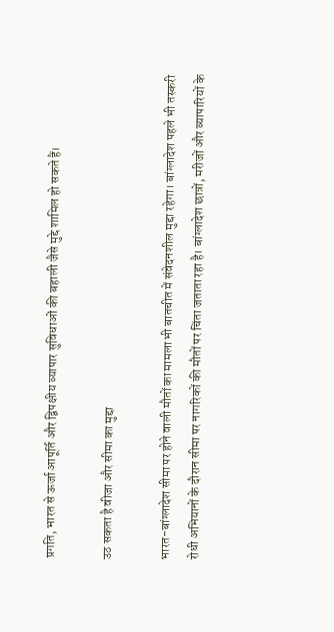प्रगति, भारत से ऊर्जा आपूर्ति और द्विपक्षीय व्यापार सुविधाओं की बहाली जैसे मुद्दे शामिल हो सकते हैं।

उठ सकता है वीजा और सीमा का मुद्दा

भारत-बांग्लादेश सीमा पर होने वाली मौतों का मामला भी बातचीत में संवेदनशील मुद्दा रहेगा। बांग्लादेश पहले भी तस्करी रोधी अभियानों के दौरान सीमा पर नागरिकों की मौतों पर चिंता जताता रहा है। बांग्लादेश छात्रों, मरीजों और व्यापारियों के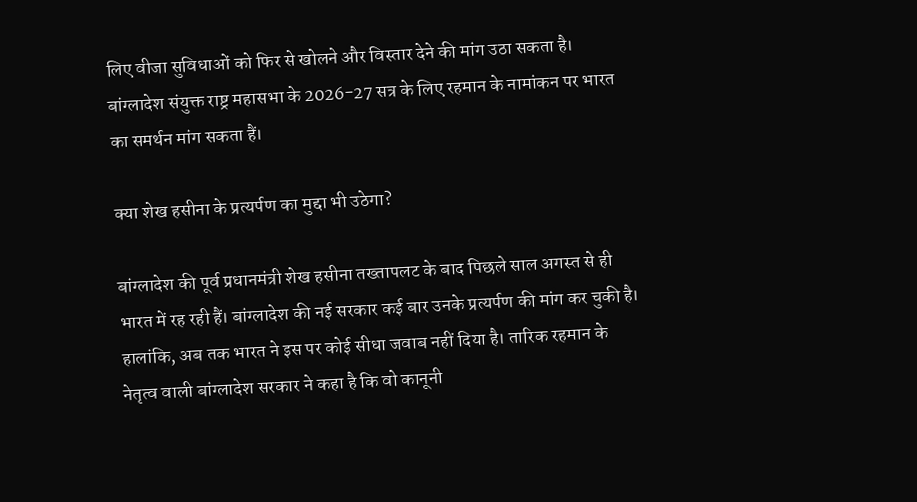लिए वीजा सुविधाओं को फिर से खोलने और विस्तार देने की मांग उठा सकता है। बांग्लादेश संयुक्त राष्ट्र महासभा के 2026-27 सत्र के लिए रहमान के नामांकन पर भारत का समर्थन मांग सकता हैं।

क्या शेख हसीना के प्रत्यर्पण का मुद्दा भी उठेगा?

बांग्लादेश की पूर्व प्रधानमंत्री शेख हसीना तख्तापलट के बाद पिछले साल अगस्त से ही भारत में रह रही हैं। बांग्लादेश की नई सरकार कई बार उनके प्रत्यर्पण की मांग कर चुकी है। हालांकि, अब तक भारत ने इस पर कोई सीधा जवाब नहीं दिया है। तारिक रहमान के नेतृत्व वाली बांग्लादेश सरकार ने कहा है कि वो कानूनी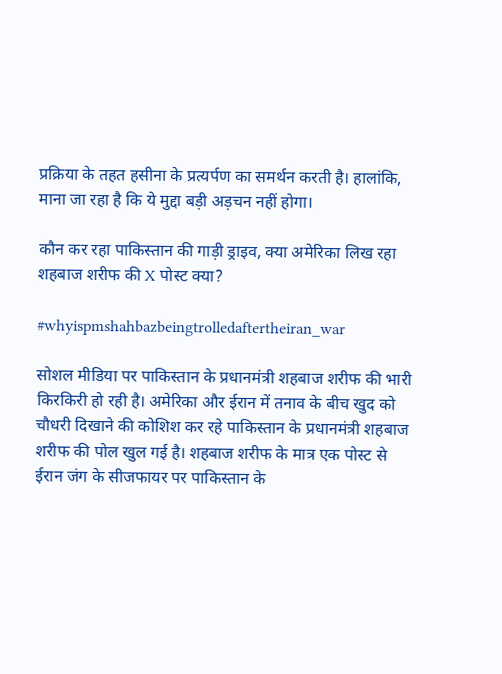प्रक्रिया के तहत हसीना के प्रत्यर्पण का समर्थन करती है। हालांकि, माना जा रहा है कि ये मुद्दा बड़ी अड़चन नहीं होगा।

कौन कर रहा पाकिस्तान की गाड़ी ड्राइव, क्या अमेरिका लिख रहा शहबाज शरीफ की X पोस्ट क्या?

#whyispmshahbazbeingtrolledaftertheiran_war

सोशल मीडिया पर पाकिस्तान के प्रधानमंत्री शहबाज शरीफ की भारी किरकिरी हो रही है। अमेरिका और ईरान में तनाव के बीच खुद को चौधरी दिखाने की कोशिश कर रहे पाकिस्तान के प्रधानमंत्री शहबाज शरीफ की पोल खुल गई है। शहबाज शरीफ के मात्र एक पोस्ट से ईरान जंग के सीजफायर पर पाकिस्तान के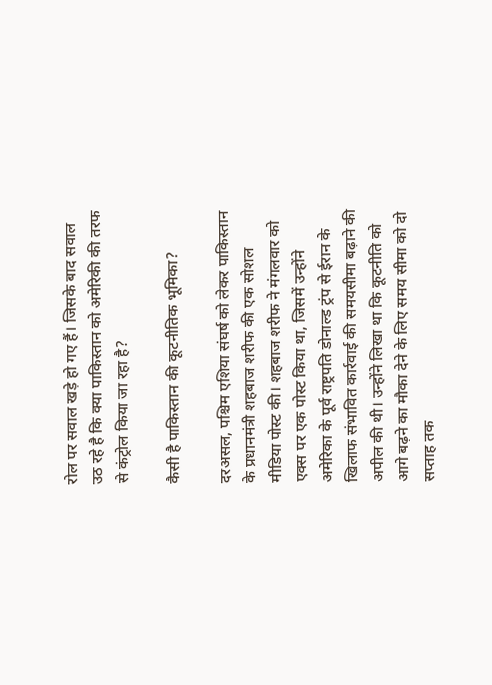रोल पर सवाल खड़े हो गए हैं। जिसके बाद सवाल उठ रहे है कि क्या पाकिस्तान को अमेरिकी की तरफ से कंट्रोल किया जा रहा है?

कैसी है पाकिस्तान की कूटनीतिक भूमिका?

दरअसल, पश्चिम एशिया संघर्ष को लेकर पाकिस्तान के प्रधानमंत्री शहबाज शरीफ की एक सोशल मीडिया पोस्ट की। शहबाज शरीफ ने मंगलवार को एक्स पर एक पोस्ट किया था, जिसमें उन्होंने अमेरिका के पूर्व राष्ट्रपति डोनाल्ड ट्रंप से ईरान के खिलाफ संभावित कार्रवाई की समयसीमा बढ़ाने की अपील की थी। उन्होंने लिखा था कि कूटनीति को आगे बढ़ने का मौका देने के लिए समय सीमा को दो सप्ताह तक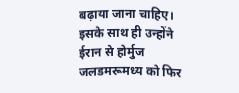बढ़ाया जाना चाहिए। इसके साथ ही उन्होंने ईरान से होर्मुज जलडमरूमध्य को फिर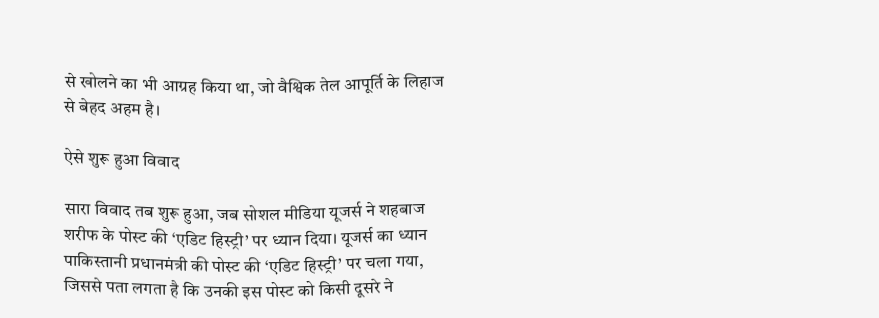से खोलने का भी आग्रह किया था, जो वैश्विक तेल आपूर्ति के लिहाज से बेहद अहम है।

ऐसे शुरू हुआ विवाद

सारा विवाद तब शुरू हुआ, जब सोशल मीडिया यूजर्स ने शहबाज शरीफ के पोस्ट की ‘एडिट हिस्ट्री’ पर ध्यान दिया। यूजर्स का ध्यान पाकिस्तानी प्रधानमंत्री की पोस्ट की ‘एडिट हिस्ट्री’ पर चला गया, जिससे पता लगता है कि उनकी इस पोस्ट को किसी दूसरे ने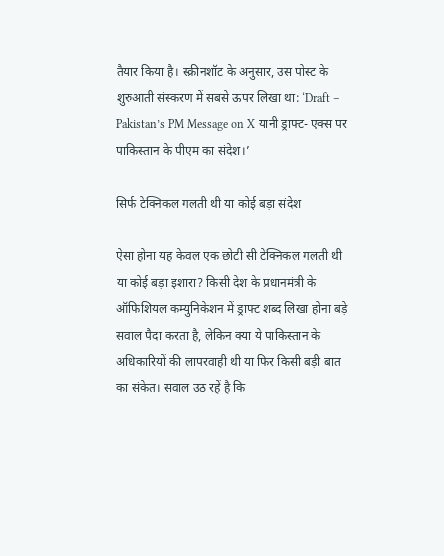तैयार किया है। स्क्रीनशॉट के अनुसार, उस पोस्ट के शुरुआती संस्करण में सबसे ऊपर लिखा था: ‘Draft – Pakistan’s PM Message on X यानी ड्राफ्ट- एक्स पर पाकिस्तान के पीएम का संदेश।’

सिर्फ टेक्निकल गलती थी या कोई बड़ा संदेश

ऐसा होना यह केवल एक छोटी सी टेक्निकल गलती थी या कोई बड़ा इशारा? किसी देश के प्रधानमंत्री के ऑफिशियल कम्युनिकेशन में ड्राफ्ट शब्द लिखा होना बड़े सवाल पैदा करता है, लेकिन क्या ये पाकिस्तान के अधिकारियों की लापरवाही थी या फिर किसी बड़ी बात का संकेत। सवाल उठ रहें है कि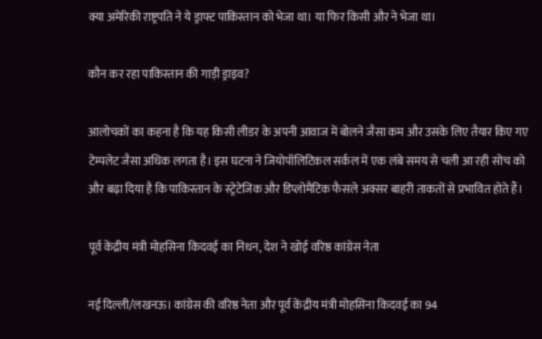क्या अमेरिकी राष्ट्रपति ने ये ड्राफ्ट पाकिस्तान को भेजा था। या फिर किसी और ने भेजा था।

कौन कर रहा पाकिस्तान की गाड़ी ड्राइव?

आलोचकों का कहना है कि यह किसी लीडर के अपनी आवाज में बोलने जैसा कम और उसके लिए तैयार किए गए टेम्पलेट जैसा अधिक लगता है। इस घटना ने जियोपॉलिटिकल सर्कल में एक लंबे समय से चली आ रही सोच को और बढ़ा दिया है कि पाकिस्तान के स्ट्रेटेजिक और डिप्लोमैटिक फैसले अक्सर बाहरी ताकतों से प्रभावित होते हैं।

पूर्व केंद्रीय मंत्री मोहसिना किदवई का निधन, देश ने खोई वरिष्ठ कांग्रेस नेता

नई दिल्ली/लखनऊ। कांग्रेस की वरिष्ठ नेता और पूर्व केंद्रीय मंत्री मोहसिना किदवई का 94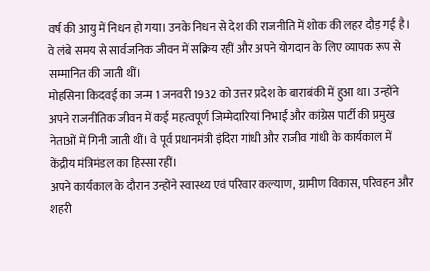वर्ष की आयु में निधन हो गया। उनके निधन से देश की राजनीति में शोक की लहर दौड़ गई है। वे लंबे समय से सार्वजनिक जीवन में सक्रिय रहीं और अपने योगदान के लिए व्यापक रूप से सम्मानित की जाती थीं।
मोहसिना किदवई का जन्म 1 जनवरी 1932 को उत्तर प्रदेश के बाराबंकी में हुआ था। उन्होंने अपने राजनीतिक जीवन में कई महत्वपूर्ण जिम्मेदारियां निभाईं और कांग्रेस पार्टी की प्रमुख नेताओं में गिनी जाती थीं। वे पूर्व प्रधानमंत्री इंदिरा गांधी और राजीव गांधी के कार्यकाल में केंद्रीय मंत्रिमंडल का हिस्सा रहीं।
अपने कार्यकाल के दौरान उन्होंने स्वास्थ्य एवं परिवार कल्याण, ग्रामीण विकास, परिवहन और शहरी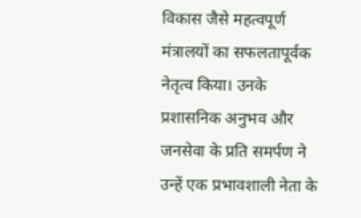विकास जैसे महत्वपूर्ण मंत्रालयों का सफलतापूर्वक नेतृत्व किया। उनके प्रशासनिक अनुभव और जनसेवा के प्रति समर्पण ने उन्हें एक प्रभावशाली नेता के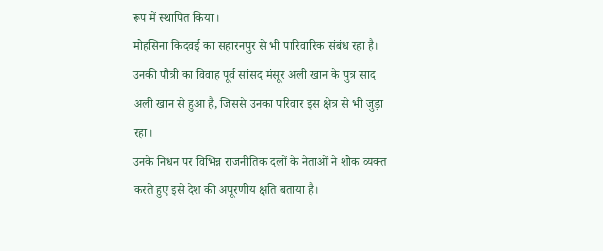रूप में स्थापित किया।
मोहसिना किदवई का सहारनपुर से भी पारिवारिक संबंध रहा है। उनकी पौत्री का विवाह पूर्व सांसद मंसूर अली खान के पुत्र साद अली खान से हुआ है, जिससे उनका परिवार इस क्षेत्र से भी जुड़ा रहा।
उनके निधन पर विभिन्न राजनीतिक दलों के नेताओं ने शोक व्यक्त करते हुए इसे देश की अपूरणीय क्षति बताया है।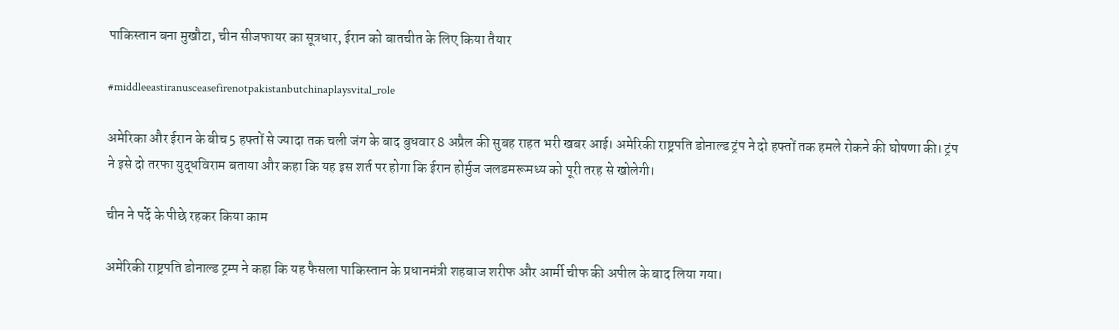पाकिस्तान बना मुखौटा, चीन सीजफायर का सूत्रधार, ईरान को बातचीत के लिए किया तैयार

#middleeastiranusceasefirenotpakistanbutchinaplaysvital_role

अमेरिका और ईरान के बीच 5 हफ्तों से ज्यादा तक चली जंग के बाद बुधवार 8 अप्रैल की सुबह राहत भरी खबर आई। अमेरिकी राष्ट्रपति डोनाल्ड ट्रंप ने दो हफ्तों तक हमले रोकने की घोषणा की। ट्रंप ने इसे दो तरफा युद्धविराम बताया और कहा कि यह इस शर्त पर होगा कि ईरान होर्मुज जलडमरूमध्य को पूरी तरह से खोलेगी।

चीन ने पर्दे के पीछे रहकर किया काम

अमेरिकी राष्ट्रपति डोनाल्ड ट्रम्प ने कहा कि यह फैसला पाकिस्तान के प्रधानमंत्री शहबाज शरीफ और आर्मी चीफ की अपील के बाद लिया गया।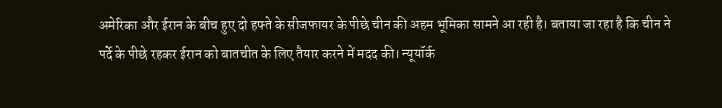अमेरिका और ईरान के बीच हुए दो हफ्ते के सीजफायर के पीछे चीन की अहम भूमिका सामने आ रही है। बताया जा रहा है कि चीन ने पर्दे के पीछे रहकर ईरान को बातचीत के लिए तैयार करने में मदद की। न्यूयॉर्क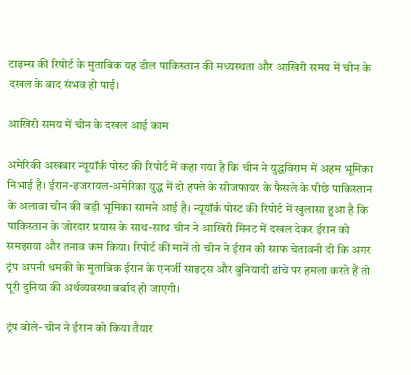टाइम्स की रिपोर्ट के मुताबिक यह डील पाकिस्तान की मध्यस्थता और आखिरी समय में चीन के दखल के बाद संभव हो पाई।

आखिरी समय में चीन के दखल आई काम

अमेरिकी अखबार न्यूयॉर्क पोस्ट की रिपोर्ट में कहा गया है कि चीन ने युद्धविराम में अहम भूमिका निभाई है। ईरान-इजरायल-अमेरिका युद्ध में दो हफ्ते के सीजफायर के फैसले के पीछे पाकिस्तान के अलावा चीन की बड़ी भूमिका सामने आई है। न्यूयॉर्क पोस्ट की रिपोर्ट में खुलासा हुआ है कि पाकिस्तान के जोरदार प्रयास के साथ-साथ चीन ने आखिरी मिनट में दखल देकर ईरान को समझाया और तनाव कम किया। रिपोर्ट की मानें तो चीन ने ईरान को साफ चेतावनी दी कि अगर ट्रंप अपनी धमकी के मुताबिक ईरान के एनर्जी साइट्स और बुनियादी ढांचे पर हमला करते हैं तो पूरी दुनिया की अर्थव्यवस्था बर्बाद हो जाएगी।

ट्रंप बोले- चीन ने ईरान को किया तैयार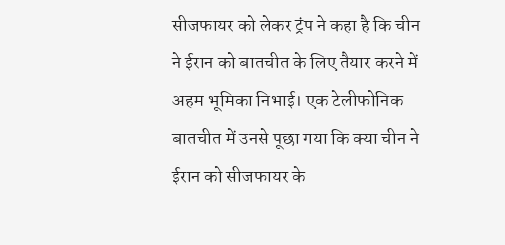सीजफायर को लेकर ट्रंप ने कहा है कि चीन ने ईरान को बातचीत के लिए तैयार करने में अहम भूमिका निभाई। एक टेलीफोनिक बातचीत में उनसे पूछा गया कि क्या चीन ने ईरान को सीजफायर के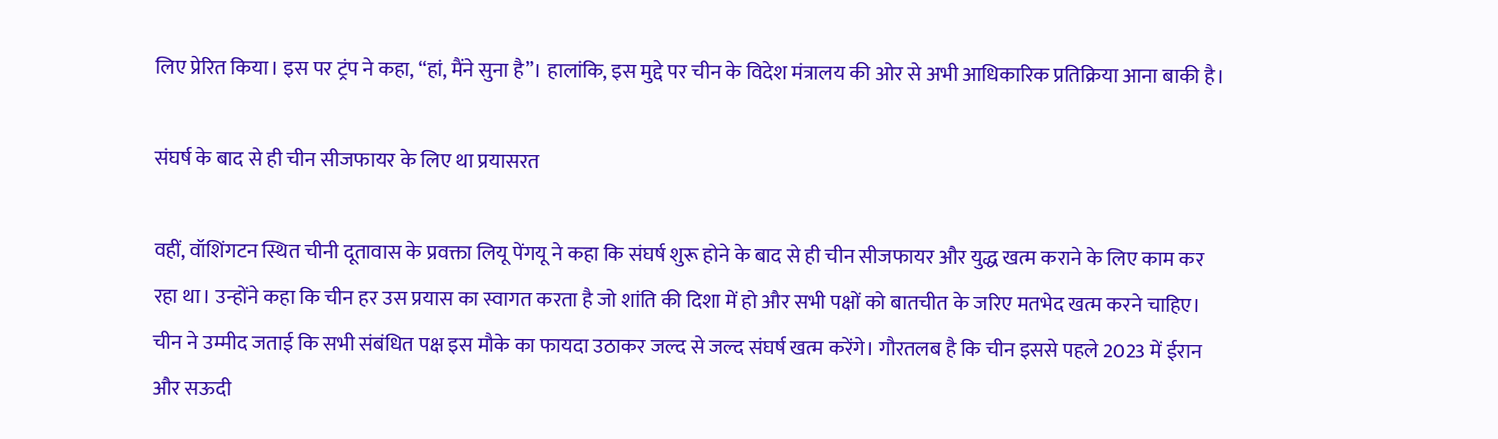लिए प्रेरित किया। इस पर ट्रंप ने कहा, “हां, मैंने सुना है”। हालांकि, इस मुद्दे पर चीन के विदेश मंत्रालय की ओर से अभी आधिकारिक प्रतिक्रिया आना बाकी है।

संघर्ष के बाद से ही चीन सीजफायर के लिए था प्रयासरत

वहीं, वॉशिंगटन स्थित चीनी दूतावास के प्रवक्ता लियू पेंगयू ने कहा कि संघर्ष शुरू होने के बाद से ही चीन सीजफायर और युद्ध खत्म कराने के लिए काम कर रहा था। उन्होंने कहा कि चीन हर उस प्रयास का स्वागत करता है जो शांति की दिशा में हो और सभी पक्षों को बातचीत के जरिए मतभेद खत्म करने चाहिए। चीन ने उम्मीद जताई कि सभी संबंधित पक्ष इस मौके का फायदा उठाकर जल्द से जल्द संघर्ष खत्म करेंगे। गौरतलब है कि चीन इससे पहले 2023 में ईरान और सऊदी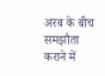अरब के बीच समझौता कराने में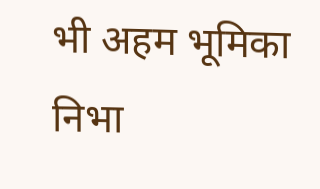भी अहम भूमिका निभा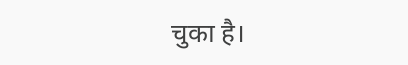चुका है।